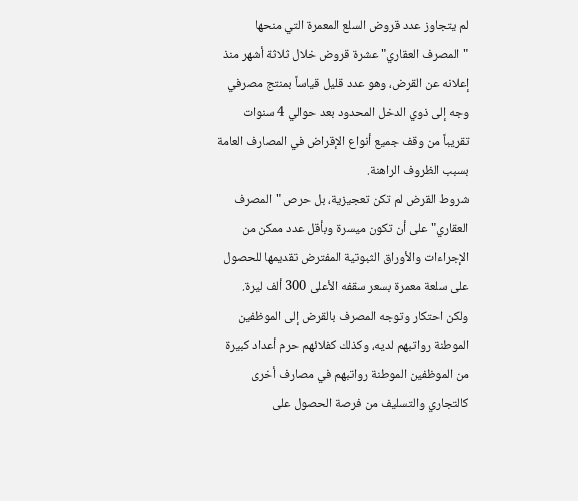لم يتجاوز عدد قروض السلع المعمرة التي منحها "المصرف العقاري" عشرة قروض خلال ثلاثة أشهر منذ إعلانه عن القرض، وهو عدد قليل قياساً بمنتج مصرفي وجه إلى ذوي الدخل المحدود بعد حوالي 4 سنوات تقريباً من وقف جميع أنواع الإقراض في المصارف العامة بسبب الظروف الراهنة.
شروط القرض لم تكن تعجيزية، بل حرص "المصرف العقاري" على أن تكون ميسرة وبأقل عدد ممكن من الإجراءات والأوراق الثبوتية المفترض تقديمها للحصول على سلعة معمرة بسعر سقفه الأعلى 300 ألف ليرة.
ولكن احتكار وتوجه المصرف بالقرض إلى الموظفين الموطنة رواتبهم لديه، وكذلك كفلائهم حرم أعداد كبيرة من الموظفين الموطنة رواتبهم في مصارف أخرى كالتجاري والتسليف من فرصة الحصول على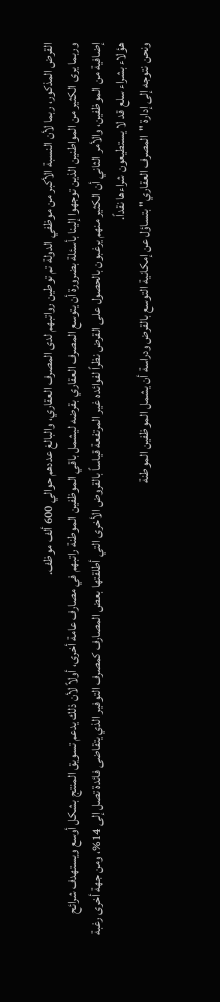القرض المذكور، ربما لأن النسبة الأكبر من موظفي الدولة تم توطين رواتبهم لدى المصرف العقاري، والبالغ عددهم حوالي 600 ألف موظف.
وربما يرى الكثير من المواطنين الذين توجهوا إلينا بأسئلة بضرورة أن يتوسع المصرف العقاري بقرضه ليشمل باقي الموظفين الموطنة راتبهم في مصارف عامة أخرى، أولاً لأن ذلك يدعم تسويق المنتج بشكل أوسع ويستهدف شرائح إضافية من الموظفين، والأمر الثاني أن الكثير منهم يرغبون بالحصول على القرض نظراً لفوائده غير المرتفعة قياساً بالقروض الأخرى التي أطلقتها بعض المصارف كمصرف التوفير الذي يتقاضى فائدة تصل إلى 14%، ومن جهة أخرى رغبة هؤلاء بشراء سلع قد لا يستطيعون شراءها نقداً.
ونحن نتوجه إلى إدارة "المصرف العقاري" بتساؤل عن إمكانية التوسع بالقرض ودراسة أن يشمل الموظفين الموطنة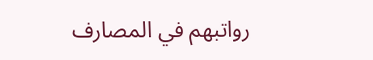رواتبهم في المصارف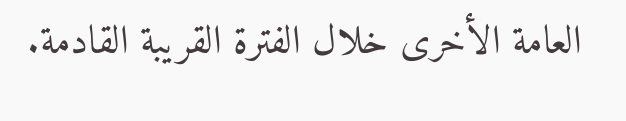العامة الأخرى خلال الفترة القريبة القادمة.